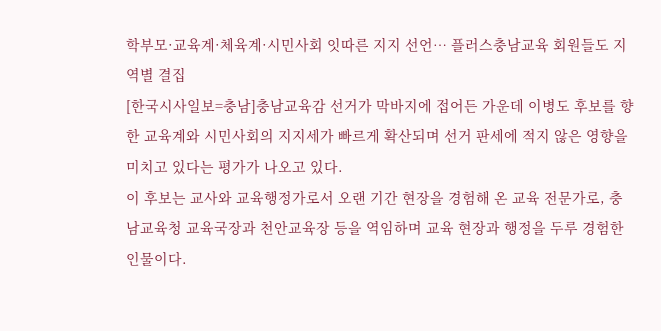학부모·교육계·체육계·시민사회 잇따른 지지 선언… 플러스충남교육 회원들도 지역별 결집
[한국시사일보=충남]충남교육감 선거가 막바지에 접어든 가운데 이병도 후보를 향한 교육계와 시민사회의 지지세가 빠르게 확산되며 선거 판세에 적지 않은 영향을 미치고 있다는 평가가 나오고 있다.
이 후보는 교사와 교육행정가로서 오랜 기간 현장을 경험해 온 교육 전문가로, 충남교육청 교육국장과 천안교육장 등을 역임하며 교육 현장과 행정을 두루 경험한 인물이다.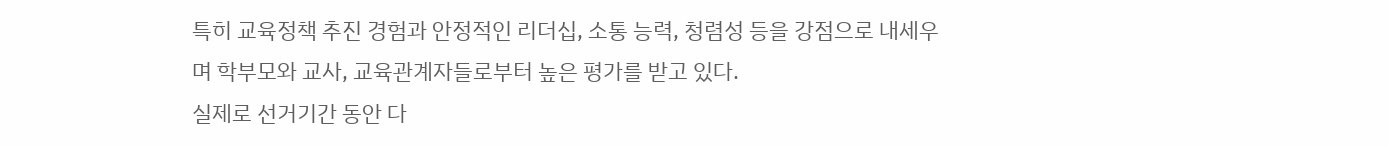특히 교육정책 추진 경험과 안정적인 리더십, 소통 능력, 청렴성 등을 강점으로 내세우며 학부모와 교사, 교육관계자들로부터 높은 평가를 받고 있다.
실제로 선거기간 동안 다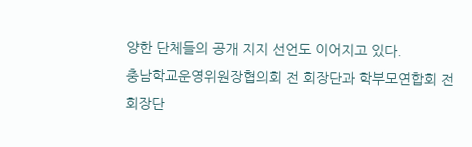양한 단체들의 공개 지지 선언도 이어지고 있다.
충남학교운영위원장협의회 전 회장단과 학부모연합회 전 회장단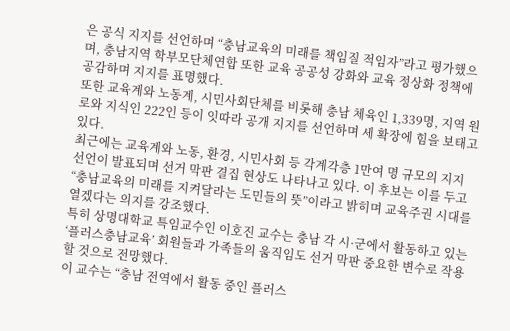은 공식 지지를 선언하며 “충남교육의 미래를 책임질 적임자”라고 평가했으며, 충남지역 학부모단체연합 또한 교육 공공성 강화와 교육 정상화 정책에 공감하며 지지를 표명했다.
또한 교육계와 노동계, 시민사회단체를 비롯해 충남 체육인 1,339명, 지역 원로와 지식인 222인 등이 잇따라 공개 지지를 선언하며 세 확장에 힘을 보태고 있다.
최근에는 교육계와 노동, 환경, 시민사회 등 각계각층 1만여 명 규모의 지지 선언이 발표되며 선거 막판 결집 현상도 나타나고 있다. 이 후보는 이를 두고 “충남교육의 미래를 지켜달라는 도민들의 뜻”이라고 밝히며 교육주권 시대를 열겠다는 의지를 강조했다.
특히 상명대학교 특임교수인 이호진 교수는 충남 각 시·군에서 활동하고 있는 ‘플러스충남교육’ 회원들과 가족들의 움직임도 선거 막판 중요한 변수로 작용할 것으로 전망했다.
이 교수는 “충남 전역에서 활동 중인 플러스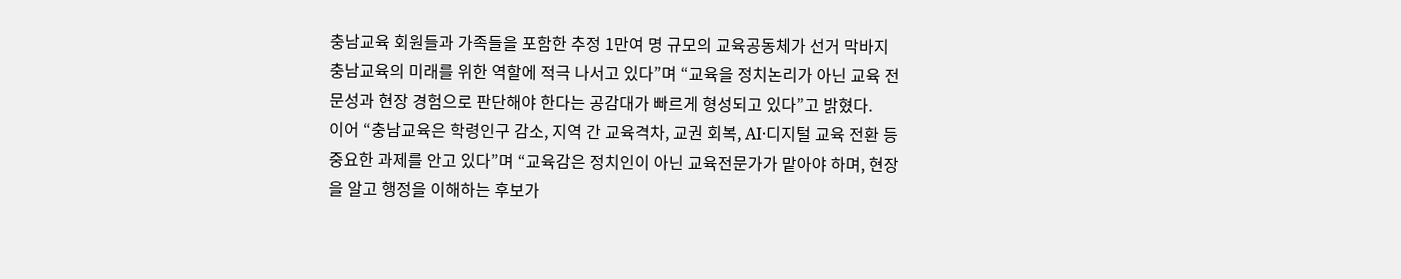충남교육 회원들과 가족들을 포함한 추정 1만여 명 규모의 교육공동체가 선거 막바지 충남교육의 미래를 위한 역할에 적극 나서고 있다”며 “교육을 정치논리가 아닌 교육 전문성과 현장 경험으로 판단해야 한다는 공감대가 빠르게 형성되고 있다”고 밝혔다.
이어 “충남교육은 학령인구 감소, 지역 간 교육격차, 교권 회복, AI·디지털 교육 전환 등 중요한 과제를 안고 있다”며 “교육감은 정치인이 아닌 교육전문가가 맡아야 하며, 현장을 알고 행정을 이해하는 후보가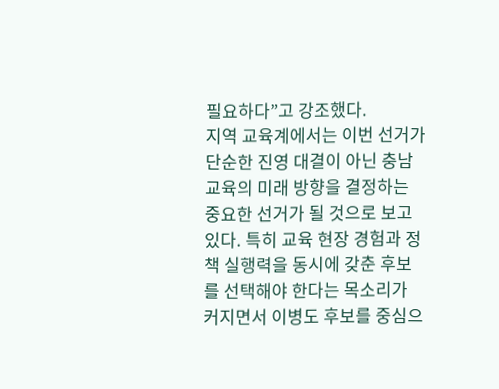필요하다”고 강조했다.
지역 교육계에서는 이번 선거가 단순한 진영 대결이 아닌 충남교육의 미래 방향을 결정하는 중요한 선거가 될 것으로 보고 있다. 특히 교육 현장 경험과 정책 실행력을 동시에 갖춘 후보를 선택해야 한다는 목소리가 커지면서 이병도 후보를 중심으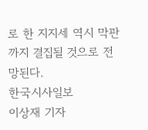로 한 지지세 역시 막판까지 결집될 것으로 전망된다.
한국시사일보
이상재 기자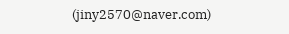(jiny2570@naver.com)